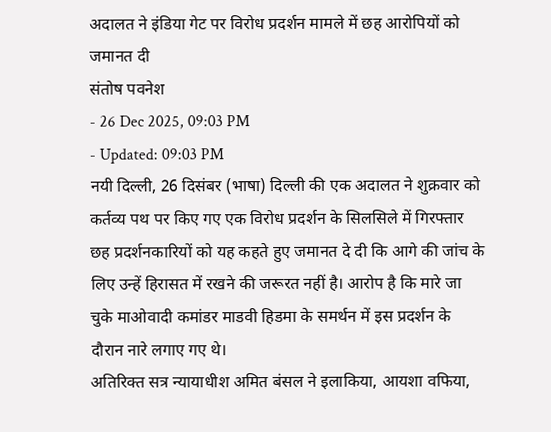अदालत ने इंडिया गेट पर विरोध प्रदर्शन मामले में छह आरोपियों को जमानत दी
संतोष पवनेश
- 26 Dec 2025, 09:03 PM
- Updated: 09:03 PM
नयी दिल्ली, 26 दिसंबर (भाषा) दिल्ली की एक अदालत ने शुक्रवार को कर्तव्य पथ पर किए गए एक विरोध प्रदर्शन के सिलसिले में गिरफ्तार छह प्रदर्शनकारियों को यह कहते हुए जमानत दे दी कि आगे की जांच के लिए उन्हें हिरासत में रखने की जरूरत नहीं है। आरोप है कि मारे जा चुके माओवादी कमांडर माडवी हिडमा के समर्थन में इस प्रदर्शन के दौरान नारे लगाए गए थे।
अतिरिक्त सत्र न्यायाधीश अमित बंसल ने इलाकिया, आयशा वफिया,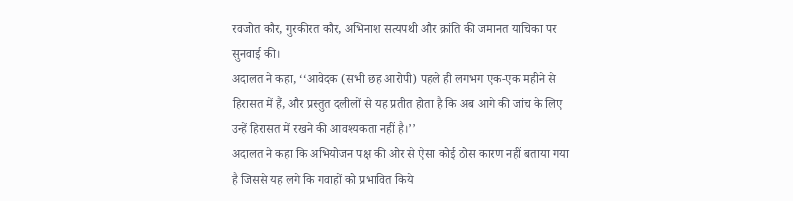रवजोत कौर, गुरकीरत कौर, अभिनाश सत्यपथी और क्रांति की जमानत याचिका पर सुनवाई की।
अदालत ने कहा, ‘‘आवेदक (सभी छह आरोपी) पहले ही लगभग एक-एक महीने से हिरासत में हैं, और प्रस्तुत दलीलों से यह प्रतीत होता है कि अब आगे की जांच के लिए उन्हें हिरासत में रखने की आवश्यकता नहीं है।’’
अदालत ने कहा कि अभियोजन पक्ष की ओर से ऐसा कोई ठोस कारण नहीं बताया गया है जिससे यह लगे कि गवाहों को प्रभावित किये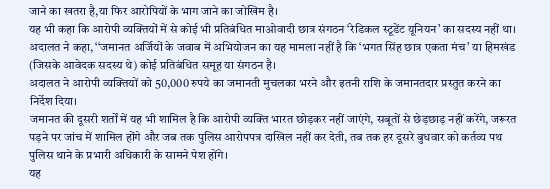जाने का खतरा है,या फिर आरोपियों के भाग जाने का जोखिम है।
यह भी कहा कि आरोपी व्यक्तियों में से कोई भी प्रतिबंधित माओवादी छात्र संगठन ‘रेडिकल स्टूडेंट यूनियन’ का सदस्य नहीं था।
अदालत ने कहा, ‘‘जमानत अर्जियों के जवाब में अभियोजन का यह मामला नहीं है कि ‘भगत सिंह छात्र एकता मंच’ या हिमखंड (जिसके आवेदक सदस्य थे) कोई प्रतिबंधित समूह या संगठन है।
अदालत ने आरोपी व्यक्तियों को 50,000 रुपये का जमानती मुचलका भरने और इतनी राशि के जमानतदार प्रस्तुत करने का निर्देश दिया।
जमानत की दूसरी शर्तों में यह भी शामिल है कि आरोपी व्यक्ति भारत छोड़कर नहीं जाएंगे, सबूतों से छेड़छाड़ नहीं करेंगे, जरूरत पड़ने पर जांच में शामिल होंगे और जब तक पुलिस आरोपपत्र दाखिल नहीं कर देती, तब तक हर दूसरे बुधवार को कर्तव्य पथ पुलिस थाने के प्रभारी अधिकारी के सामने पेश होंगे।
यह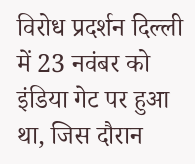विरोध प्रदर्शन दिल्ली में 23 नवंबर को इंडिया गेट पर हुआ था, जिस दौरान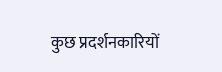कुछ प्रदर्शनकारियों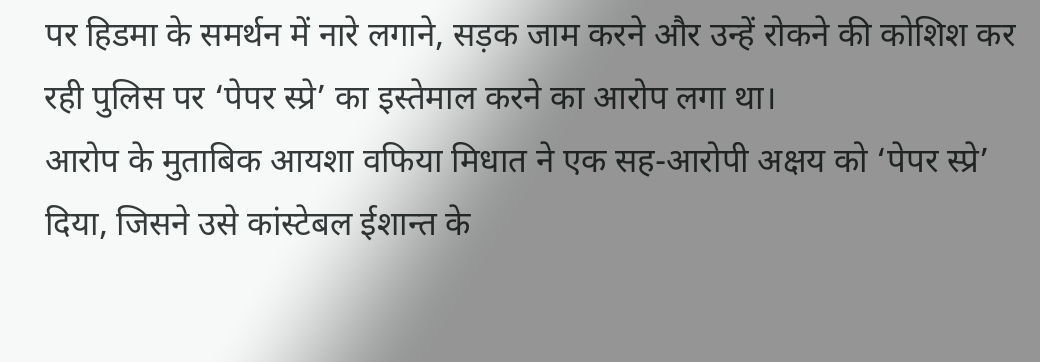पर हिडमा के समर्थन में नारे लगाने, सड़क जाम करने और उन्हें रोकने की कोशिश कर रही पुलिस पर ‘पेपर स्प्रे’ का इस्तेमाल करने का आरोप लगा था।
आरोप के मुताबिक आयशा वफिया मिधात ने एक सह-आरोपी अक्षय को ‘पेपर स्प्रे’ दिया, जिसने उसे कांस्टेबल ईशान्त के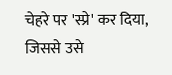चेहरे पर 'स्प्रे' कर दिया, जिससे उसे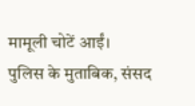मामूली चोटें आईं।
पुलिस के मुताबिक, संसद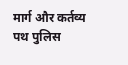मार्ग और कर्तव्य पथ पुलिस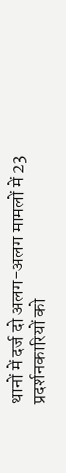थानों में दर्ज दो अलग-अलग मामलों में 23 प्रदर्शनकारियों को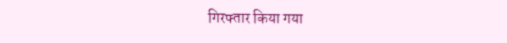गिरफ्तार किया गया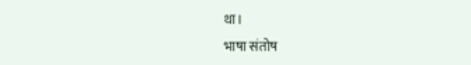था।
भाषा संतोष